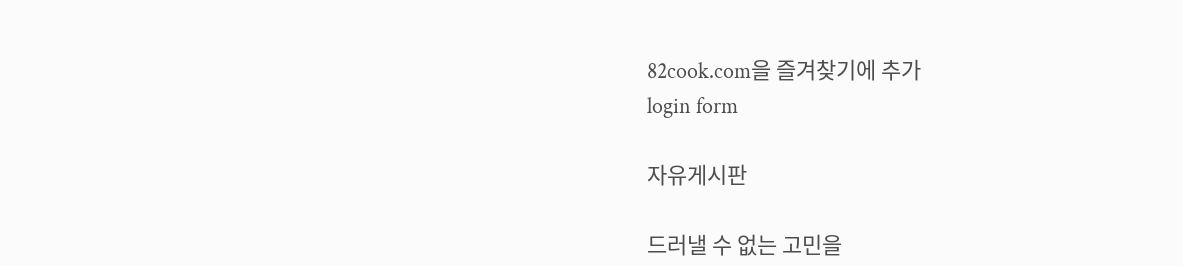82cook.com을 즐겨찾기에 추가
login form

자유게시판

드러낼 수 없는 고민을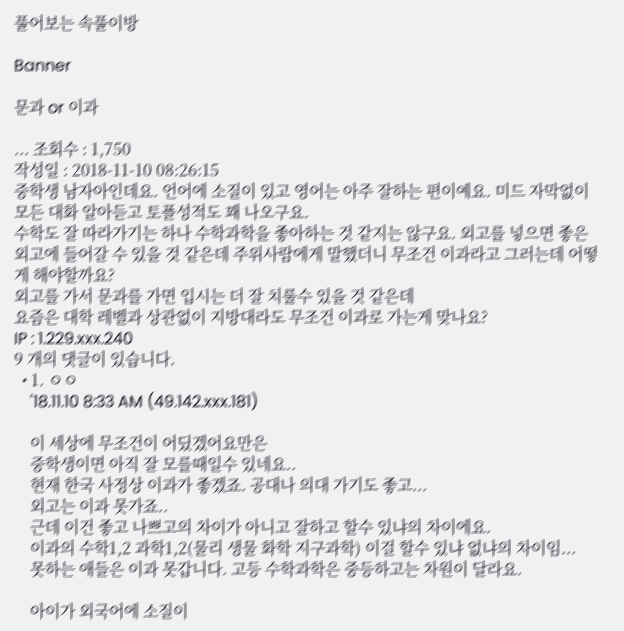풀어보는 속풀이방

Banner

문과 or 이과

... 조회수 : 1,750
작성일 : 2018-11-10 08:26:15
중학생 남자아인데요. 언어에 소질이 있고 영어는 아주 잘하는 편이예요. 미드 자막없이 모든 대화 알아듣고 토플성적도 꽤 나오구요.
수학도 잘 따라가기는 하나 수학과학을 좋아하는 것 같지는 않구요. 외고를 넣으면 좋은 외고에 들어갈 수 있을 것 같은데 주위사람에게 말했더니 무조건 이과라고 그러는데 어떻게 해야할까요?
외고를 가서 문과를 가면 입시는 더 잘 치룰수 있을 것 같은데
요즘은 대학 레벨과 상관없이 지방대라도 무조건 이과로 가는게 맞나요?
IP : 1.229.xxx.240
9 개의 댓글이 있습니다.
  • 1. ㅇㅇ
    '18.11.10 8:33 AM (49.142.xxx.181)

    이 세상에 무조건이 어딨겠어요만은
    중학생이면 아직 잘 모를때일수 있네요..
    현재 한국 사정상 이과가 좋겠죠. 공대나 의대 가기도 좋고...
    외고는 이과 못가죠..
    근데 이건 좋고 나쁘고의 차이가 아니고 잘하고 할수 있냐의 차이에요.
    이과의 수학1,2 과학1,2(물리 생물 화학 지구과학) 이걸 할수 있냐 없냐의 차이임...
    못하는 애들은 이과 못갑니다. 고등 수학과학은 중등하고는 차원이 달라요.

    아이가 외국어에 소질이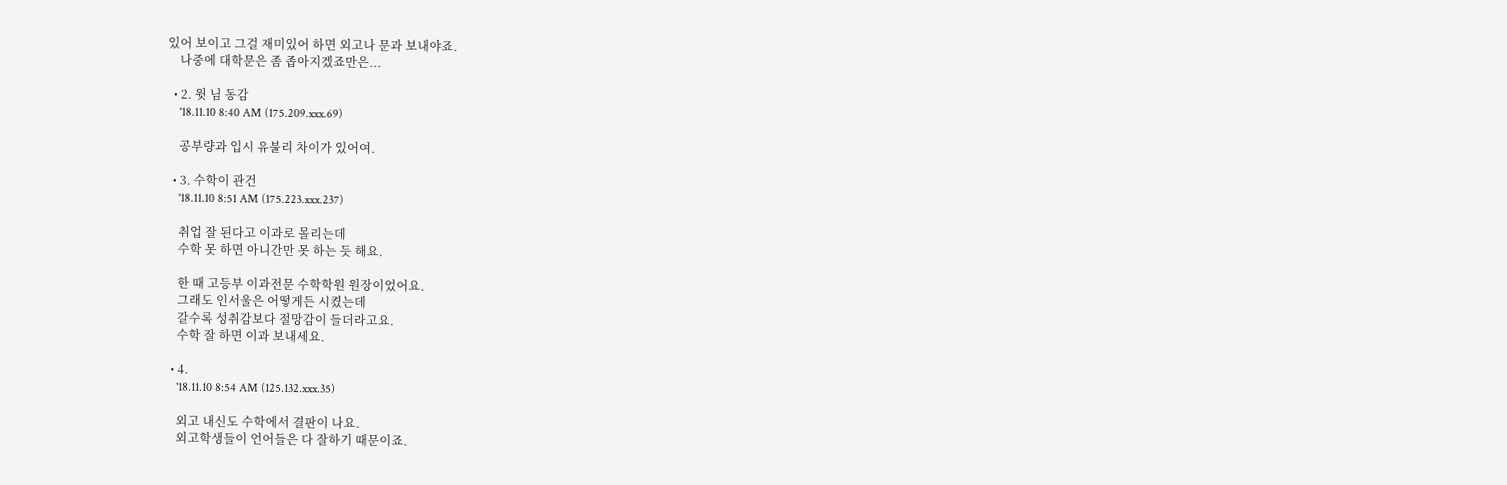있어 보이고 그걸 재미있어 하면 외고나 문과 보내야죠.
    나중에 대학문은 좀 좁아지겠죠만은...

  • 2. 윗 님 동감
    '18.11.10 8:40 AM (175.209.xxx.69)

    공부량과 입시 유불리 차이가 있어여.

  • 3. 수학이 관건
    '18.11.10 8:51 AM (175.223.xxx.237)

    취업 잘 된다고 이과로 몰리는데
    수학 못 하면 아니간만 못 하는 듯 해요.

    한 때 고등부 이과전문 수학학원 원장이었어요.
    그래도 인서울은 어떻게든 시켰는데
    갈수록 성취감보다 절망감이 들더라고요.
    수학 잘 하면 이과 보내세요.

  • 4.
    '18.11.10 8:54 AM (125.132.xxx.35)

    외고 내신도 수학에서 결판이 나요.
    외고학생들이 언어들은 다 잘하기 때문이죠.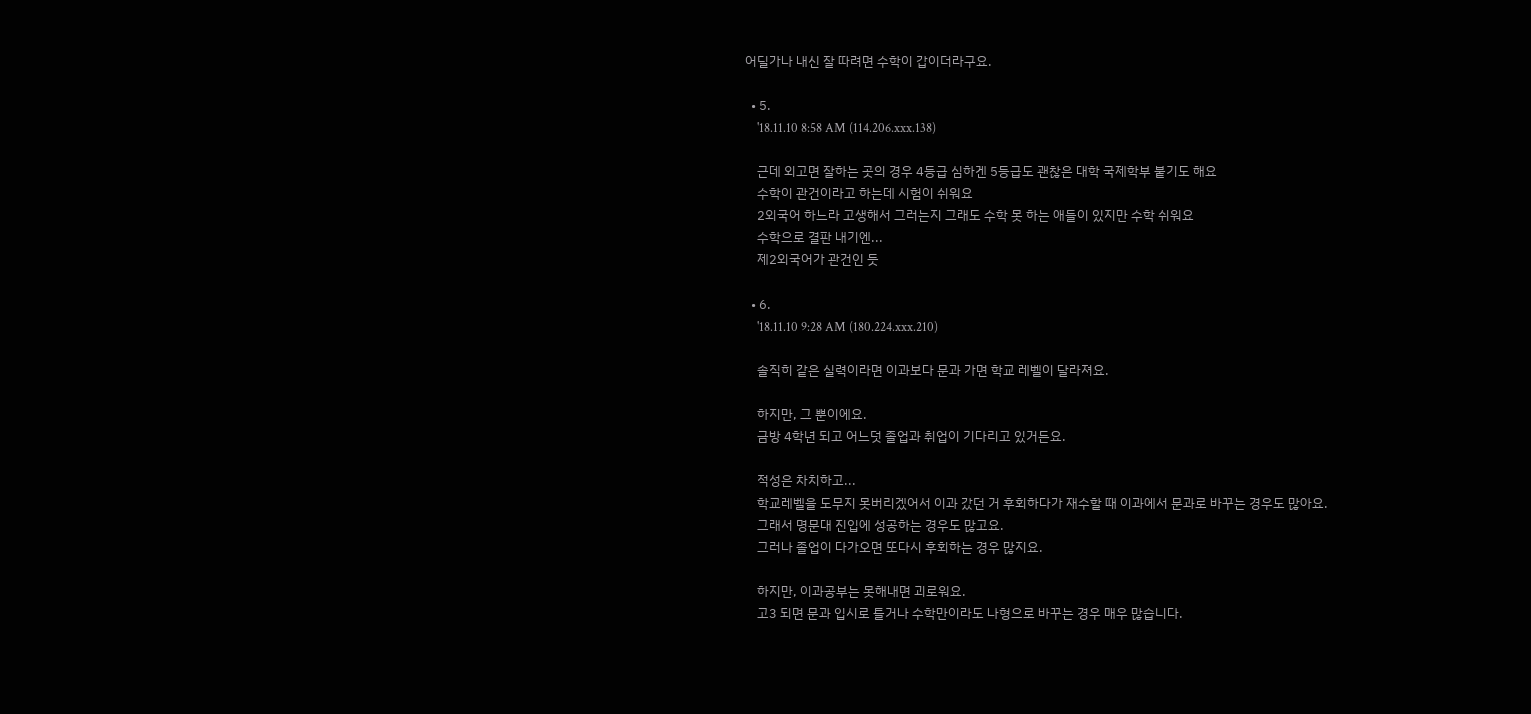어딜가나 내신 잘 따려면 수학이 갑이더라구요.

  • 5.
    '18.11.10 8:58 AM (114.206.xxx.138)

    근데 외고면 잘하는 곳의 경우 4등급 심하겐 5등급도 괜찮은 대학 국제학부 붙기도 해요
    수학이 관건이라고 하는데 시험이 쉬워요
    2외국어 하느라 고생해서 그러는지 그래도 수학 못 하는 애들이 있지만 수학 쉬워요
    수학으로 결판 내기엔...
    제2외국어가 관건인 듯

  • 6.
    '18.11.10 9:28 AM (180.224.xxx.210)

    솔직히 같은 실력이라면 이과보다 문과 가면 학교 레벨이 달라져요.

    하지만, 그 뿐이에요.
    금방 4학년 되고 어느덧 졸업과 취업이 기다리고 있거든요.

    적성은 차치하고...
    학교레벨을 도무지 못버리겠어서 이과 갔던 거 후회하다가 재수할 때 이과에서 문과로 바꾸는 경우도 많아요.
    그래서 명문대 진입에 성공하는 경우도 많고요.
    그러나 졸업이 다가오면 또다시 후회하는 경우 많지요.

    하지만, 이과공부는 못해내면 괴로워요.
    고3 되면 문과 입시로 틀거나 수학만이라도 나형으로 바꾸는 경우 매우 많습니다.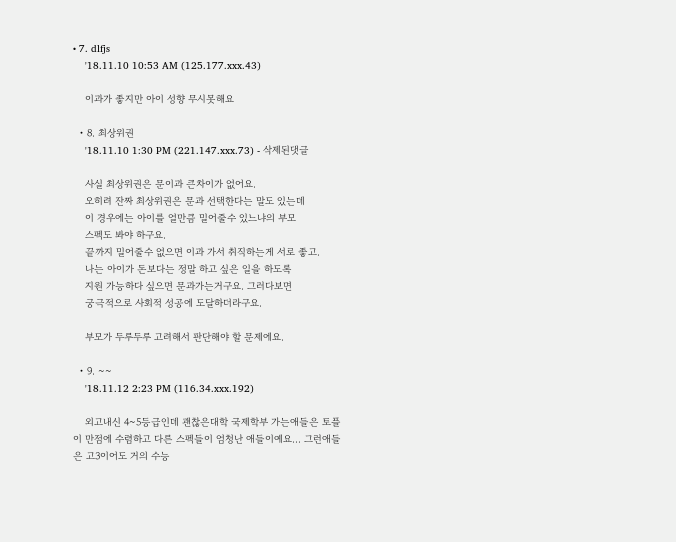• 7. dlfjs
    '18.11.10 10:53 AM (125.177.xxx.43)

    이과가 좋지만 아이 성향 무시못해요

  • 8. 최상위권
    '18.11.10 1:30 PM (221.147.xxx.73) - 삭제된댓글

    사실 최상위권은 문이과 큰차이가 없어요.
    오히려 잔짜 최상위권은 문과 선택한다는 말도 있는데
    이 경우에는 아이를 얼만큼 밀어줄수 있느냐의 부모
    스펙도 봐야 하구요.
    끝까지 밀어줄수 없으면 이과 가서 취직하는게 서로 좋고.
    나는 아이가 돈보다는 정말 하고 싶은 일을 하도록
    지원 가능하다 싶으면 문과가는거구요. 그러다보면
    궁극적으로 사회적 성공에 도달하더라구요.

    부모가 두루두루 고려해서 판단해야 할 문제에요.

  • 9. ~~
    '18.11.12 2:23 PM (116.34.xxx.192)

    외고내신 4~5등급인데 괜찮은대학 국제학부 가는애들은 토플이 만점에 수렴하고 다른 스펙들이 엄청난 애들이예요... 그런애들은 고3이어도 거의 수능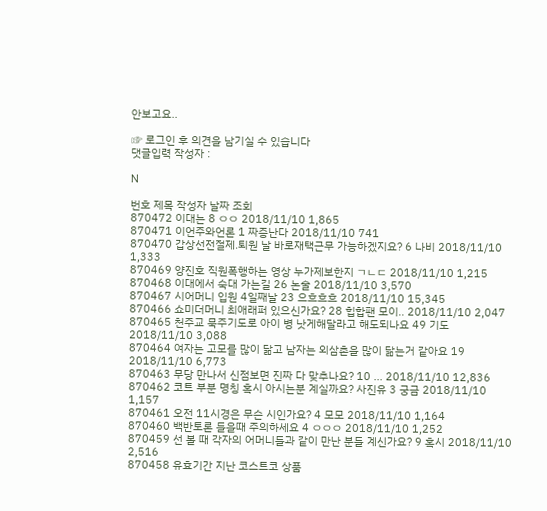안보고요..

☞ 로그인 후 의견을 남기실 수 있습니다
댓글입력 작성자 :

N

번호 제목 작성자 날짜 조회
870472 이대는 8 ㅇㅇ 2018/11/10 1,865
870471 이언주와언론 1 짜증난다 2018/11/10 741
870470 갑상선전절제.퇴원 날 바로재택근무 가능하겠지요? 6 나비 2018/11/10 1,333
870469 양진호 직원폭행하는 영상 누가제보한지 ㄱㄴㄷ 2018/11/10 1,215
870468 이대에서 숙대 가는길 26 논술 2018/11/10 3,570
870467 시어머니 입원 4일째날 23 으흐흐흐 2018/11/10 15,345
870466 쇼미더머니 최애래퍼 있으신가요? 28 힙합팬 모이.. 2018/11/10 2,047
870465 천주교 묵주기도로 아이 병 낫게해달라고 해도되나요 49 기도 2018/11/10 3,088
870464 여자는 고모를 많이 닮고 남자는 외삼촌을 많이 닮는거 같아요 19 2018/11/10 6,773
870463 무당 만나서 신점보면 진짜 다 맞추나요? 10 ... 2018/11/10 12,836
870462 코트 부분 명칭 혹시 아시는분 계실까요? 사진유 3 궁금 2018/11/10 1,157
870461 오전 11시경은 무슨 시인가요? 4 모모 2018/11/10 1,164
870460 백반토론 들을때 주의하세요 4 ㅇㅇㅇ 2018/11/10 1,252
870459 선 볼 때 각자의 어머니들과 같이 만난 분들 계신가요? 9 혹시 2018/11/10 2,516
870458 유효기간 지난 코스트코 상품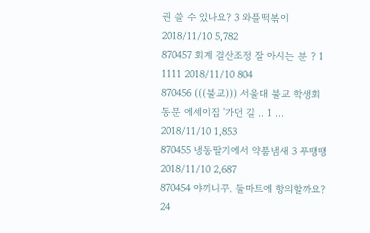권 쓸 수 있나요? 3 와플떡볶이 2018/11/10 5,782
870457 회계 결산조정 잘 아시는 분 ? 1 1111 2018/11/10 804
870456 (((불교))) 서울대 불교 학생회 동문 에세이집 '가던 길 .. 1 ... 2018/11/10 1,853
870455 냉동딸기에서 약품냄새 3 푸땡땡 2018/11/10 2,687
870454 야끼니꾸. 둘마트에 항의할까요? 24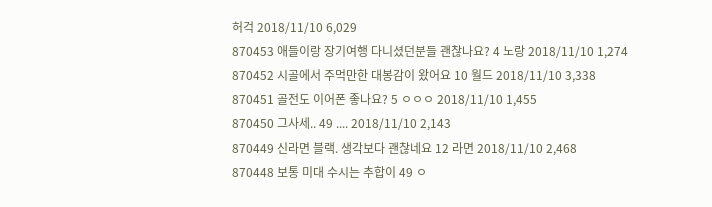허걱 2018/11/10 6,029
870453 애들이랑 장기여행 다니셨던분들 괜찮나요? 4 노랑 2018/11/10 1,274
870452 시골에서 주먹만한 대봉감이 왔어요 10 월드 2018/11/10 3,338
870451 골전도 이어폰 좋나요? 5 ㅇㅇㅇ 2018/11/10 1,455
870450 그사세.. 49 .... 2018/11/10 2,143
870449 신라면 블랙. 생각보다 괜찮네요 12 라면 2018/11/10 2,468
870448 보통 미대 수시는 추합이 49 ㅇ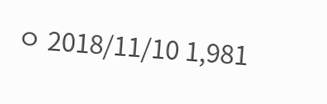ㅇ 2018/11/10 1,981